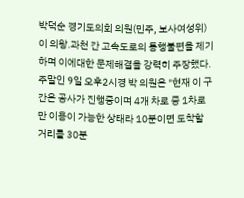박덕순 경기도의회 의원(민주, 보사여성위)이 의왕.과천 간 고속도로의 통행불편을 제기하며 이에대한 문제해결을 강력히 주장했다.
주말인 9일 오후2시경 박 의원은 "현재 이 구간은 공사가 진행중이며 4개 차로 중 1차로만 이용이 가능한 상태라 10분이면 도착할 거리를 30분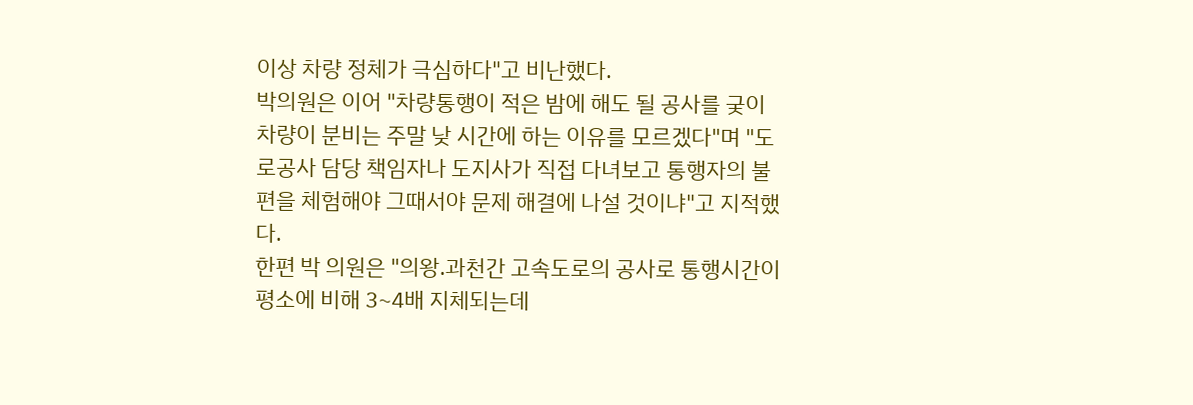이상 차량 정체가 극심하다"고 비난했다.
박의원은 이어 "차량통행이 적은 밤에 해도 될 공사를 궂이 차량이 분비는 주말 낮 시간에 하는 이유를 모르겠다"며 "도로공사 담당 책임자나 도지사가 직접 다녀보고 통행자의 불편을 체험해야 그때서야 문제 해결에 나설 것이냐"고 지적했다.
한편 박 의원은 "의왕.과천간 고속도로의 공사로 통행시간이 평소에 비해 3~4배 지체되는데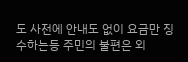도 사전에 안내도 없이 요금만 징수하는등 주민의 불편은 외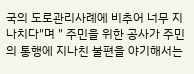국의 도로관리사례에 비추어 너무 지나치다"며 " 주민을 위한 공사가 주민의 통행에 지나친 불편을 야기해서는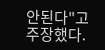안된다"고 주장했다.